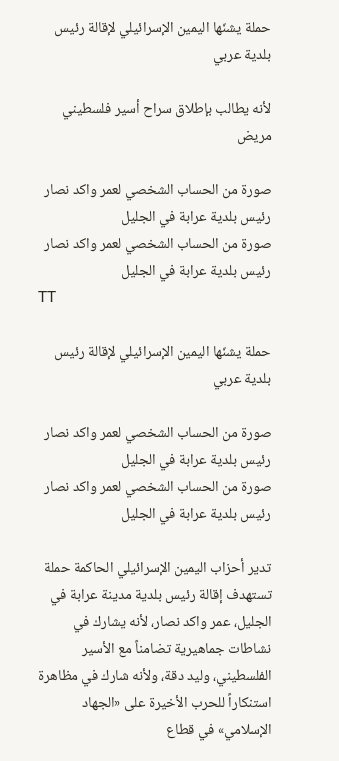حملة يشنّها اليمين الإسرائيلي لإقالة رئيس بلدية عربي

لأنه يطالب بإطلاق سراح أسير فلسطيني مريض

صورة من الحساب الشخصي لعمر واكد نصار رئيس بلدية عرابة في الجليل
صورة من الحساب الشخصي لعمر واكد نصار رئيس بلدية عرابة في الجليل
TT

حملة يشنّها اليمين الإسرائيلي لإقالة رئيس بلدية عربي

صورة من الحساب الشخصي لعمر واكد نصار رئيس بلدية عرابة في الجليل
صورة من الحساب الشخصي لعمر واكد نصار رئيس بلدية عرابة في الجليل

تدير أحزاب اليمين الإسرائيلي الحاكمة حملة تستهدف إقالة رئيس بلدية مدينة عرابة في الجليل، عمر واكد نصار، لأنه يشارك في نشاطات جماهيرية تضامناً مع الأسير الفلسطيني، وليد دقة، ولأنه شارك في مظاهرة استنكاراً للحرب الأخيرة على «الجهاد الإسلامي» في قطاع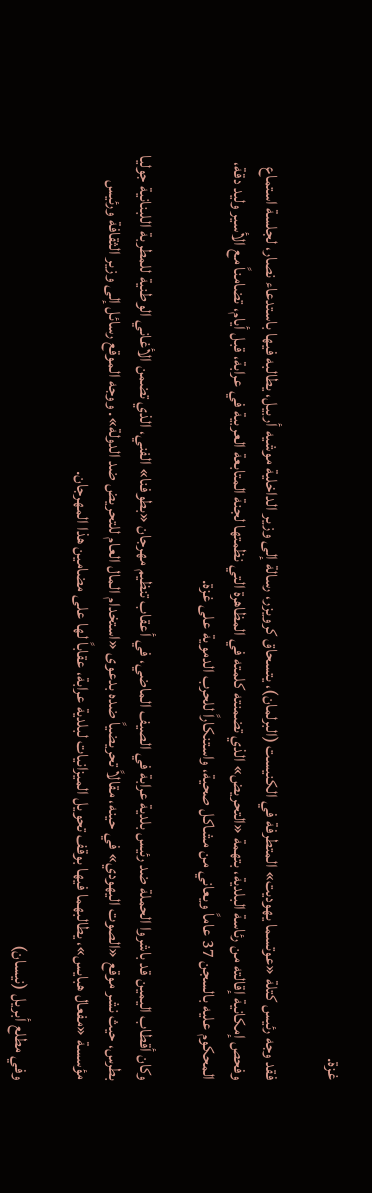غزة.

فقد وجه رئيس كتلة «عوتسما يهوديت» المتطرفة في الكنيست (البرلمان)، يتسحاق كرويزر، رسالة إلى وزير الداخلية موشيه أربيل، يطالبه فيها باستدعاء نصار، لجلسة استماع وفحص إمكانية إقالته من رئاسة البلدية، بتهمة «التحريض» الذي تضمنته كلمته في المظاهرة التي نظمتها لجنة المتابعة العربية في عرابة، قبل أيام، تضامناً مع الأسير وليد دقة، المحكوم عليه بالسجن 37 عاماً ويعاني من مشاكل صحية، واستنكاراً للحرب الدموية على غزة.

وكان أقطاب اليمين قد باشروا الحملة ضد رئيس بلدية عرابة في الصيف الماضي، في أعقاب تنظيم مهرجان «بطوفنا» الفني، الذي تضمن الأغاني الوطنية للمطربة اللبنانية جوليا بطرس، حيث نشر موقع «الصوت اليهودي» في حينه، مقالاً تحريضياً ضده بدعوى «استخدام المال العام للتحريض ضد الدولة». ووجه الموقع رسائل إلى وزير الثقافة ورئيس مؤسسة «مفعال هبايس»، يطالبهما فيها بوقف تحويل الميزانيات لبلدية عرابة، عقاباً لها على مضامين هذا المهرجان.

وفي مطلع أبريل (نيسان)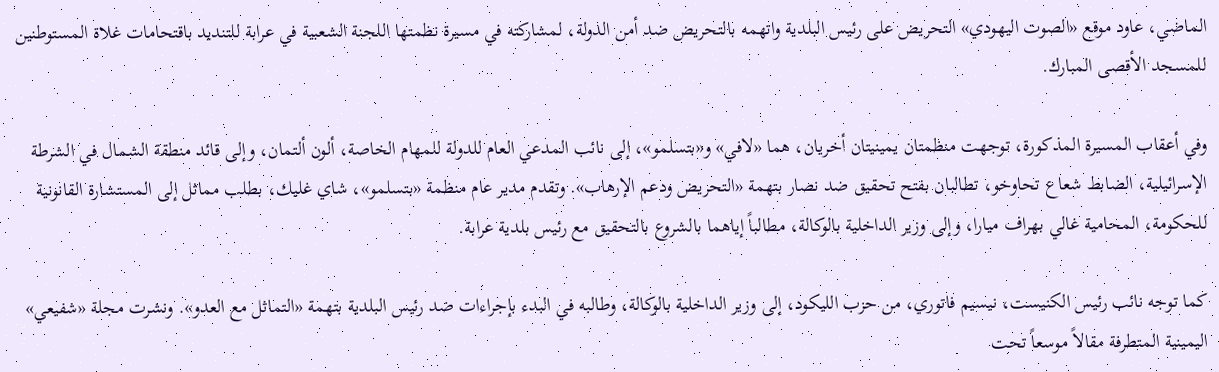الماضي، عاود موقع «الصوت اليهودي» التحريض على رئيس البلدية واتهمه بالتحريض ضد أمن الدولة، لمشاركته في مسيرة نظمتها اللجنة الشعبية في عرابة للتنديد باقتحامات غلاة المستوطنين للمسجد الأقصى المبارك.

وفي أعقاب المسيرة المذكورة، توجهت منظمتان يمينيتان أخريان، هما «لافي» و«بتسلمو»، إلى نائب المدعي العام للدولة للمهام الخاصة، ألون ألتمان، وإلى قائد منطقة الشمال في الشرطة الإسرائيلية، الضابط شعاع تحاوخو، تطالبان بفتح تحقيق ضد نصار بتهمة «التحريض ودعم الإرهاب». وتقدم مدير عام منظمة «بتسلمو»، شاي غليك، بطلب مماثل إلى المستشارة القانونية للحكومة، المحامية غالي بهراف ميارا، وإلى وزير الداخلية بالوكالة، مطالباً إياهما بالشروع بالتحقيق مع رئيس بلدية عرابة.

كما توجه نائب رئيس الكنيست، نيسيم فاتوري، من حزب الليكود، إلى وزير الداخلية بالوكالة، وطالبه في البدء بإجراءات ضد رئيس البلدية بتهمة «التماثل مع العدو». ونشرت مجلة «شفيعي» اليمينية المتطرفة مقالاً موسعاً تحت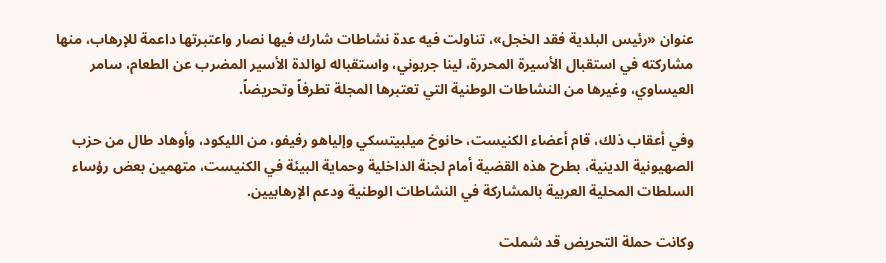عنوان «رئيس البلدية فقد الخجل»، تناولت فيه عدة نشاطات شارك فيها نصار واعتبرتها داعمة للإرهاب، منها مشاركته في استقبال الأسيرة المحررة، لينا جربوني، واستقباله لوالدة الأسير المضرب عن الطعام، سامر العيساوي، وغيرها من النشاطات الوطنية التي تعتبرها المجلة تطرفاً وتحريضاً.

وفي أعقاب ذلك، قام أعضاء الكنيست، حانوخ ميلبيتسكي وإلياهو رفيفو، من الليكود، وأوهاد طال من حزب الصهيونية الدينية، بطرح هذه القضية أمام لجنة الداخلية وحماية البيئة في الكنيست، متهمين بعض رؤساء السلطات المحلية العربية بالمشاركة في النشاطات الوطنية ودعم الإرهابيين.

وكانت حملة التحريض قد شملت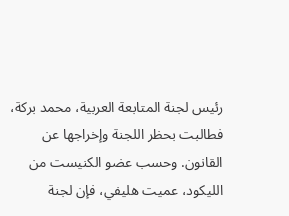رئيس لجنة المتابعة العربية، محمد بركة، فطالبت بحظر اللجنة وإخراجها عن القانون. وحسب عضو الكنيست من الليكود، عميت هليفي، فإن لجنة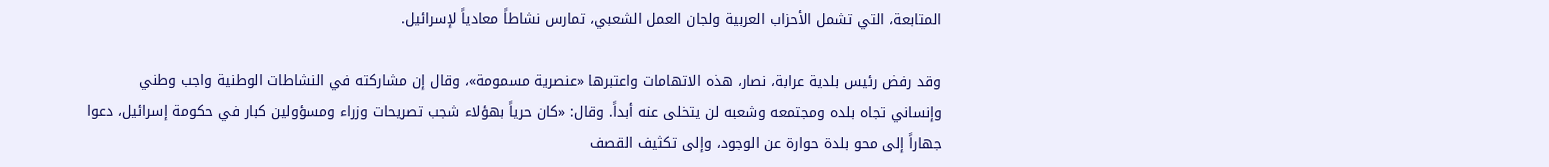المتابعة، التي تشمل الأحزاب العربية ولجان العمل الشعبي، تمارس نشاطاً معادياً لإسرائيل.

وقد رفض رئيس بلدية عرابة، نصار، هذه الاتهامات واعتبرها «عنصرية مسمومة»، وقال إن مشاركته في النشاطات الوطنية واجب وطني وإنساني تجاه بلده ومجتمعه وشعبه لن يتخلى عنه أبداً. وقال: «كان حرياً بهؤلاء شجب تصريحات وزراء ومسؤولين كبار في حكومة إسرائيل، دعوا جهاراً إلى محو بلدة حوارة عن الوجود، وإلى تكثيف القصف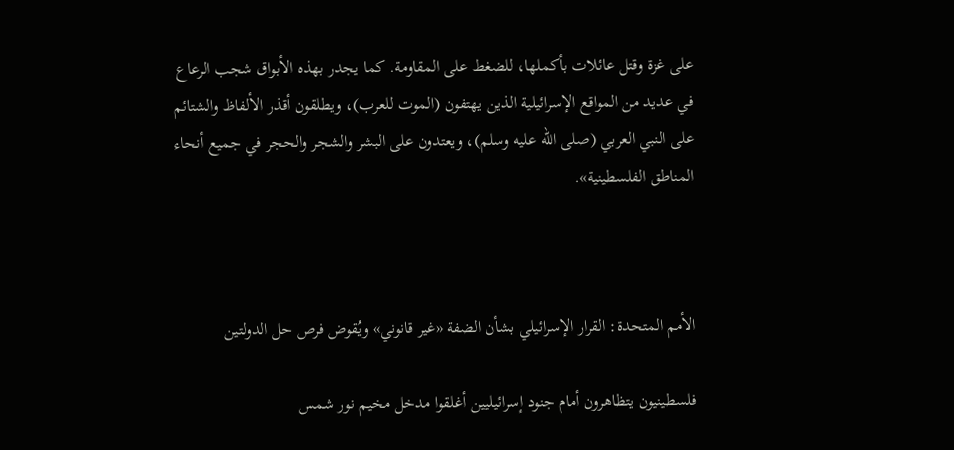على غزة وقتل عائلات بأكملها، للضغط على المقاومة. كما يجدر بهذه الأبواق شجب الرعاع في عديد من المواقع الإسرائيلية الذين يهتفون (الموت للعرب)، ويطلقون أقذر الألفاظ والشتائم على النبي العربي (صلى الله عليه وسلم)، ويعتدون على البشر والشجر والحجر في جميع أنحاء المناطق الفلسطينية».



الأمم المتحدة: القرار الإسرائيلي بشأن الضفة «غير قانوني» ويُقوض فرص حل الدولتين

فلسطينيون يتظاهرون أمام جنود إسرائيليين أغلقوا مدخل مخيم نور شمس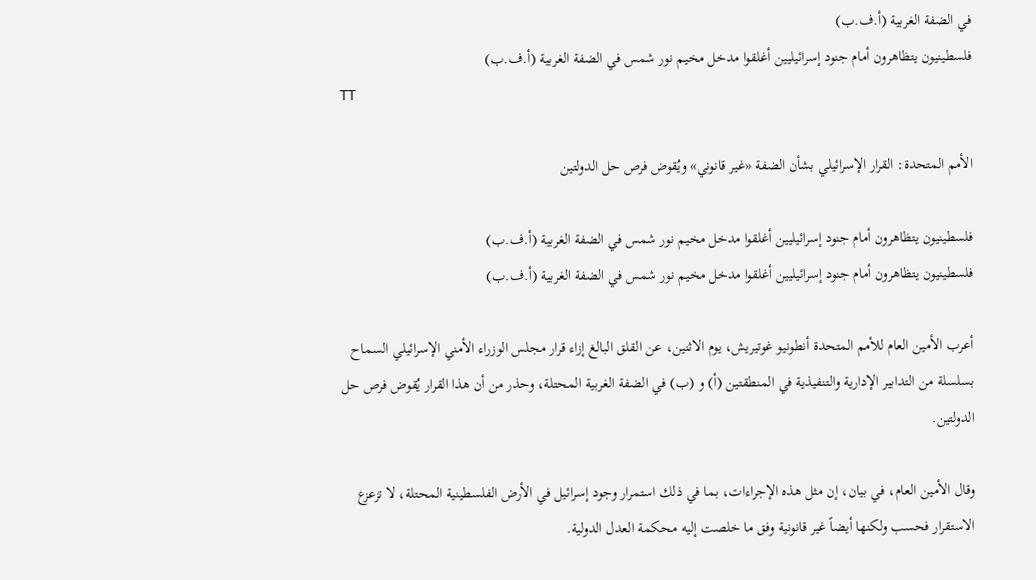في الضفة الغربية (أ.ف.ب)
فلسطينيون يتظاهرون أمام جنود إسرائيليين أغلقوا مدخل مخيم نور شمس في الضفة الغربية (أ.ف.ب)
TT

الأمم المتحدة: القرار الإسرائيلي بشأن الضفة «غير قانوني» ويُقوض فرص حل الدولتين

فلسطينيون يتظاهرون أمام جنود إسرائيليين أغلقوا مدخل مخيم نور شمس في الضفة الغربية (أ.ف.ب)
فلسطينيون يتظاهرون أمام جنود إسرائيليين أغلقوا مدخل مخيم نور شمس في الضفة الغربية (أ.ف.ب)

أعرب الأمين العام للأمم المتحدة أنطونيو غوتيريش، يوم الاثنين، عن القلق البالغ إزاء قرار مجلس الوزراء الأمني الإسرائيلي السماح بسلسلة من التدابير الإدارية والتنفيذية في المنطقتين (أ) و (ب) في الضفة الغربية المحتلة، وحذر من أن هذا القرار يُقوض فرص حل الدولتين.

وقال الأمين العام، في بيان، إن مثل هذه الإجراءات، بما في ذلك استمرار وجود إسرائيل في الأرض الفلسطينية المحتلة، لا تزعزع الاستقرار فحسب ولكنها أيضاً غير قانونية وفق ما خلصت إليه مـحكمة العدل الدولية.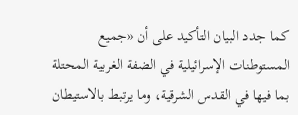كما جدد البيان التأكيد على أن «جميع المستوطنات الإسرائيلية في الضفة الغربية المحتلة بما فيها في القدس الشرقية، وما يرتبط بالاستيطان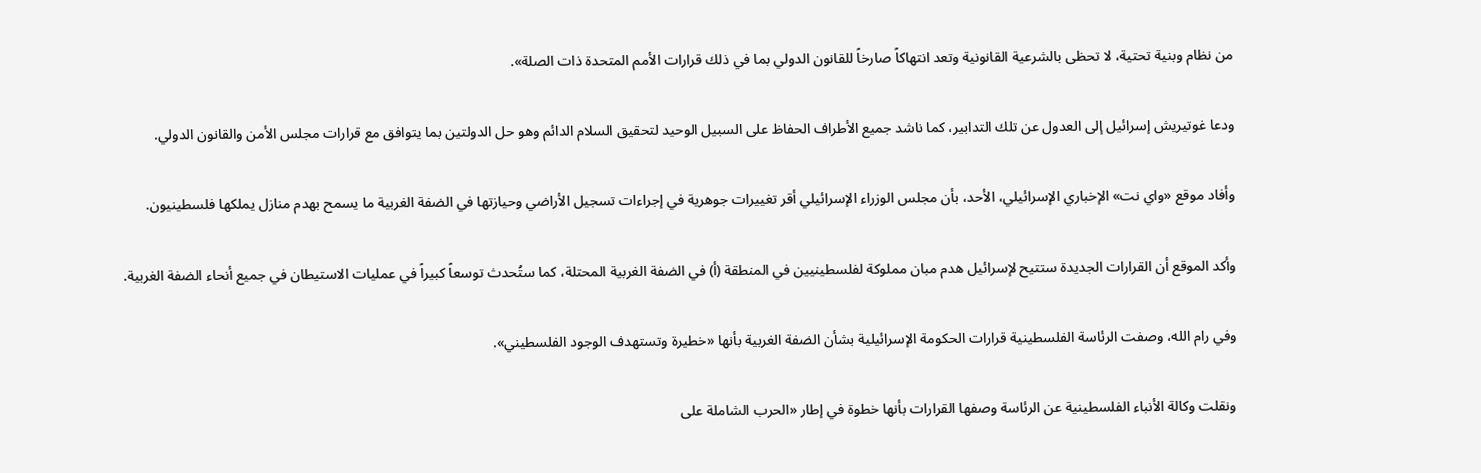من نظام وبنية تحتية، لا تحظى بالشرعية القانونية وتعد انتهاكاً صارخاً للقانون الدولي بما في ذلك قرارات الأمم المتحدة ذات الصلة».

ودعا غوتيريش إسرائيل إلى العدول عن تلك التدابير، كما ناشد جميع الأطراف الحفاظ على السبيل الوحيد لتحقيق السلام الدائم وهو حل الدولتين بما يتوافق مع قرارات مجلس الأمن والقانون الدولي.

وأفاد موقع «واي نت» الإخباري الإسرائيلي، الأحد، بأن مجلس الوزراء الإسرائيلي أقر تغييرات جوهرية في إجراءات تسجيل الأراضي وحيازتها في الضفة الغربية ما يسمح بهدم منازل يملكها فلسطينيون.

وأكد الموقع أن القرارات الجديدة ستتيح لإسرائيل هدم مبان مملوكة لفلسطينيين في المنطقة (أ) في الضفة الغربية المحتلة، كما ستُحدث توسعاً كبيراً في عمليات الاستيطان في جميع أنحاء الضفة الغربية.

وفي رام الله، وصفت الرئاسة الفلسطينية قرارات الحكومة الإسرائيلية بشأن الضفة الغربية بأنها «خطيرة وتستهدف الوجود الفلسطيني».

ونقلت وكالة الأنباء الفلسطينية عن الرئاسة وصفها القرارات بأنها خطوة في إطار «الحرب الشاملة على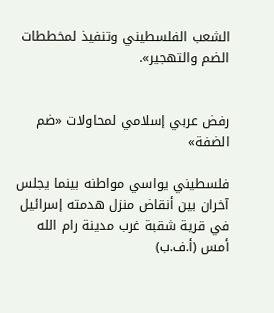الشعب الفلسطيني وتنفيذ لمخططات الضم والتهجير».


رفض عربي إسلامي لمحاولات «ضم الضفة»

فلسطيني يواسي مواطنه بينما يجلس آخران بين أنقاض منزل هدمته إسرائيل في قرية شقبة غرب مدينة رام الله أمس (أ.ف.ب)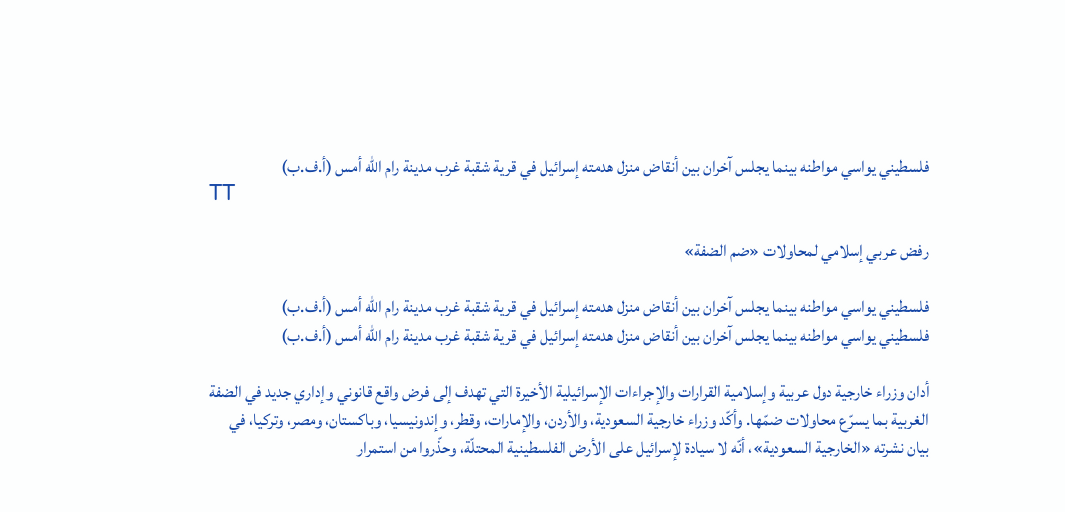فلسطيني يواسي مواطنه بينما يجلس آخران بين أنقاض منزل هدمته إسرائيل في قرية شقبة غرب مدينة رام الله أمس (أ.ف.ب)
TT

رفض عربي إسلامي لمحاولات «ضم الضفة»

فلسطيني يواسي مواطنه بينما يجلس آخران بين أنقاض منزل هدمته إسرائيل في قرية شقبة غرب مدينة رام الله أمس (أ.ف.ب)
فلسطيني يواسي مواطنه بينما يجلس آخران بين أنقاض منزل هدمته إسرائيل في قرية شقبة غرب مدينة رام الله أمس (أ.ف.ب)

أدان وزراء خارجية دول عربية وإسلامية القرارات والإجراءات الإسرائيلية الأخيرة التي تهدف إلى فرض واقع قانوني وإداري جديد في الضفة الغربية بما يسرّع محاولات ضمّها. وأكّد وزراء خارجية السعودية، والأردن، والإمارات، وقطر، وإندونيسيا، وباكستان، ومصر، وتركيا، في بيان نشرته «الخارجية السعودية»، أنّه لا سيادة لإسرائيل على الأرض الفلسطينية المحتلّة، وحذّروا من استمرار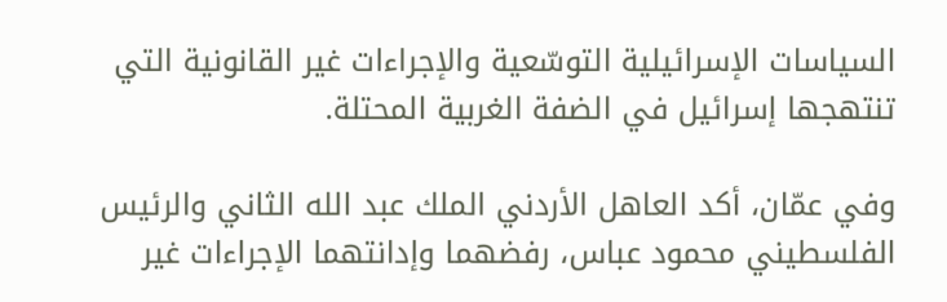السياسات الإسرائيلية التوسّعية والإجراءات غير القانونية التي تنتهجها إسرائيل في الضفة الغربية المحتلة.

وفي عمّان، أكد العاهل الأردني الملك عبد الله الثاني والرئيس الفلسطيني محمود عباس، رفضهما وإدانتهما الإجراءات غير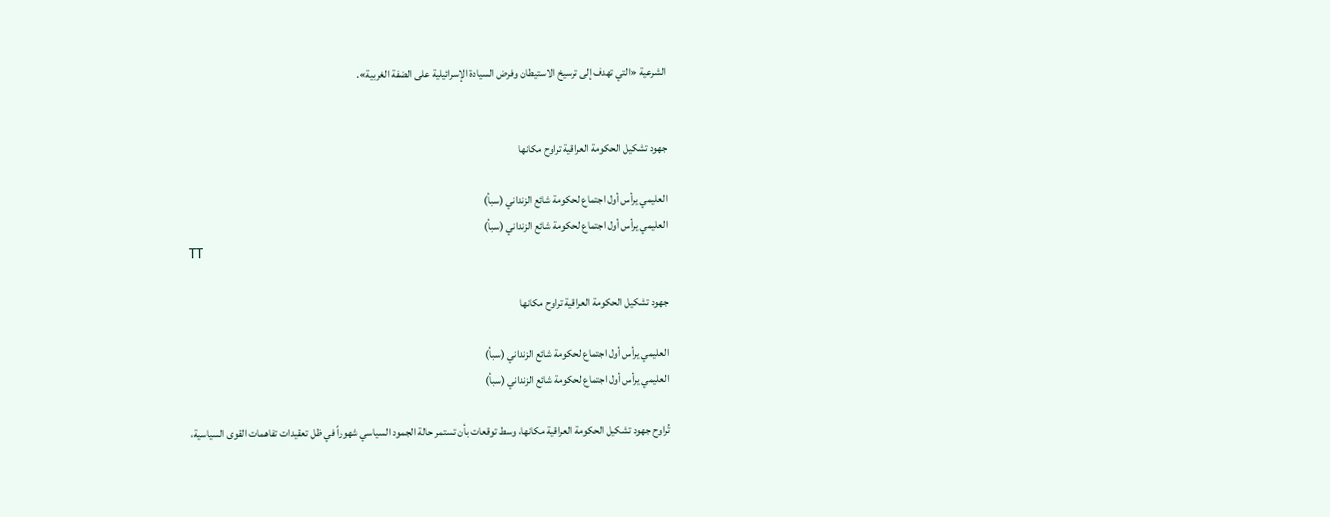الشرعية «التي تهدف إلى ترسيخ الاستيطان وفرض السيادة الإسرائيلية على الضفة الغربية».


جهود تشكيل الحكومة العراقية تراوح مكانها

العليمي يرأس أول اجتماع لحكومة شائع الزنداني (سبأ)
العليمي يرأس أول اجتماع لحكومة شائع الزنداني (سبأ)
TT

جهود تشكيل الحكومة العراقية تراوح مكانها

العليمي يرأس أول اجتماع لحكومة شائع الزنداني (سبأ)
العليمي يرأس أول اجتماع لحكومة شائع الزنداني (سبأ)

تُراوح جهود تشكيل الحكومة العراقية مكانها، وسط توقعات بأن تستمر حالة الجمود السياسي شهوراً في ظل تعقيدات تفاهمات القوى السياسية،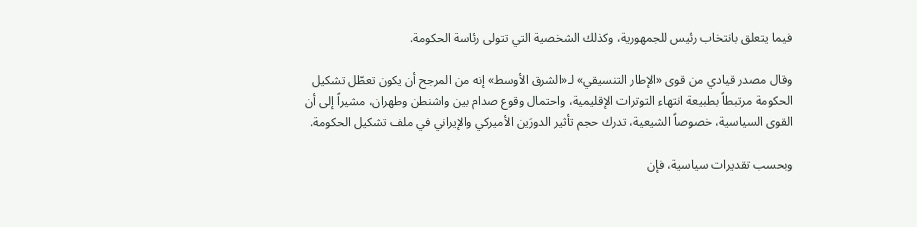فيما يتعلق بانتخاب رئيس للجمهورية، وكذلك الشخصية التي تتولى رئاسة الحكومة.

وقال مصدر قيادي من قوى «الإطار التنسيقي» لـ«الشرق الأوسط» إنه من المرجح أن يكون تعطّل تشكيل الحكومة مرتبطاً بطبيعة انتهاء التوترات الإقليمية، واحتمال وقوع صدام بين واشنطن وطهران، مشيراً إلى أن القوى السياسية، خصوصاً الشيعية، تدرك حجم تأثير الدورَين الأميركي والإيراني في ملف تشكيل الحكومة.

وبحسب تقديرات سياسية، فإن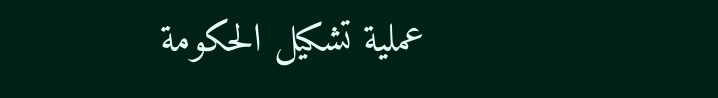عملية تشكيل الحكومة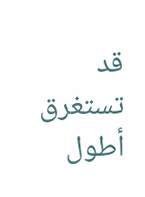قد تستغرق أطول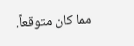مما كان متوقعاً.